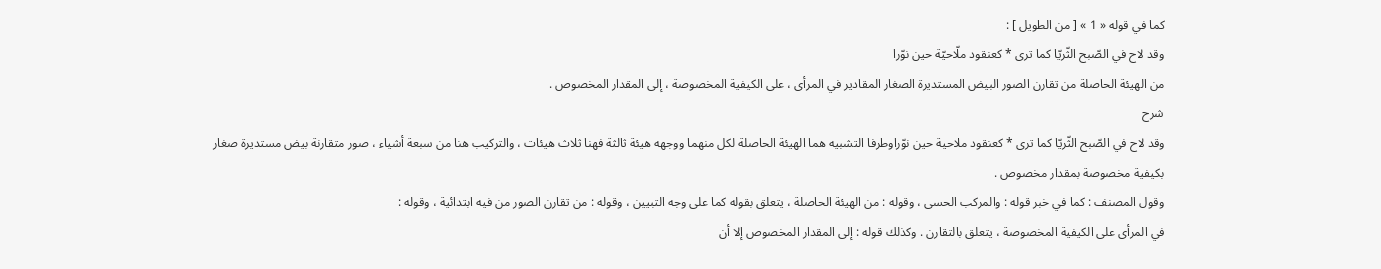كما في قوله « 1 » [ من الطويل ] :
وقد لاح في الصّبح الثّريّا كما ترى * كعنقود ملّاحيّة حين نوّرا
من الهيئة الحاصلة من تقارن الصور البيض المستديرة الصغار المقادير في المرأى ، على الكيفية المخصوصة ، إلى المقدار المخصوص .
شرح
وقد لاح في الصّبح الثّريّا كما ترى * كعنقود ملاحية حين نوّراوطرفا التشبيه هما الهيئة الحاصلة لكل منهما ووجهه هيئة ثالثة فهنا ثلاث هيئات ، والتركيب هنا من سبعة أشياء ، صور متقارنة بيض مستديرة صغار بكيفية مخصوصة بمقدار مخصوص .
وقول المصنف : كما في خبر قوله : والمركب الحسى ، وقوله : من الهيئة الحاصلة ، يتعلق بقوله كما على وجه التبيين ، وقوله : من تقارن الصور من فيه ابتدائية ، وقوله :
في المرأى على الكيفية المخصوصة ، يتعلق بالتقارن . وكذلك قوله : إلى المقدار المخصوص إلا أن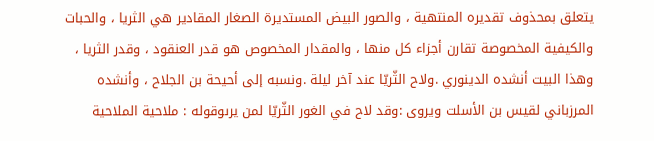يتعلق بمحذوف تقديره المنتهية ، والصور البيض المستديرة الصغار المقادير هي الثريا ، والحبات والكيفية المخصوصة تقارن أجزاء كل منها ، والمقدار المخصوص هو قدر العنقود ، وقدر الثريا ، وهذا البيت أنشده الدينوري .ولاح الثّريّا عند آخر ليلة .ونسبه إلى أحيحة بن الجلاح ، وأنشده المرزباني لقيس بن الأسلت ويروى :وقد لاح في الغور الثّريّا لمن يرىوقوله : ملاحية الملاحية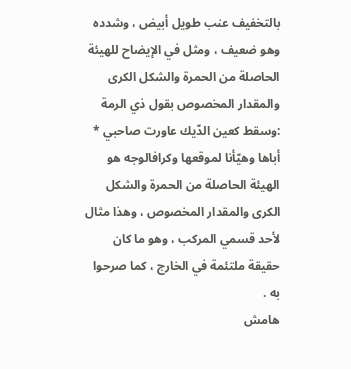بالتخفيف عنب طويل أبيض ، وشدده وهو ضعيف ، ومثل في الإيضاح للهيئة الحاصلة من الحمرة والشكل الكرى والمقدار المخصوص بقول ذي الرمة :وسقط كعين الدّيك عاورت صاحبي * أباها وهيّأنا لموقعها وكرافالوجه هو الهيئة الحاصلة من الحمرة والشكل الكرى والمقدار المخصوص ، وهذا مثال لأحد قسمي المركب ، وهو ما كان حقيقة ملتئمة في الخارج ، كما صرحوا به .
هامش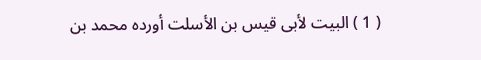( 1 ) البيت لأبى قيس بن الأسلت أورده محمد بن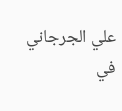علي الجرجاني في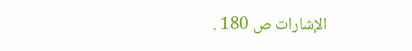الإشارات ص 180 .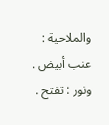والملاحية : عنب أبيض . ونور : تفتح .